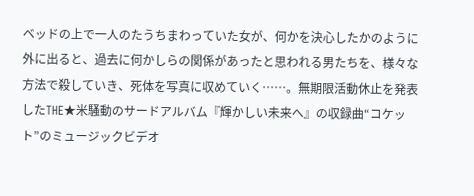ベッドの上で一人のたうちまわっていた女が、何かを決心したかのように外に出ると、過去に何かしらの関係があったと思われる男たちを、様々な方法で殺していき、死体を写真に収めていく……。無期限活動休止を発表したTHE★米騒動のサードアルバム『輝かしい未来へ』の収録曲“コケット”のミュージックビデオ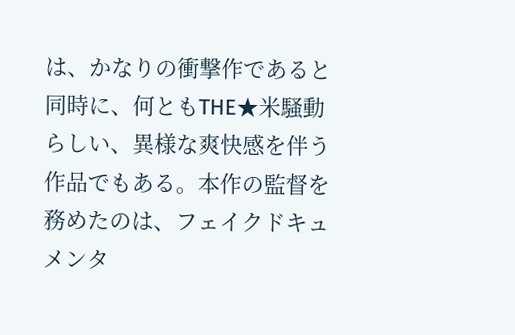は、かなりの衝撃作であると同時に、何ともTHE★米騒動らしい、異様な爽快感を伴う作品でもある。本作の監督を務めたのは、フェイクドキュメンタ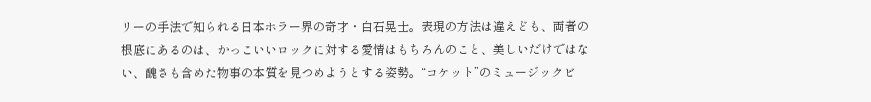リーの手法で知られる日本ホラー界の奇才・白石晃士。表現の方法は違えども、両者の根底にあるのは、かっこいいロックに対する愛情はもちろんのこと、美しいだけではない、醜さも含めた物事の本質を見つめようとする姿勢。“コケット”のミュージックビ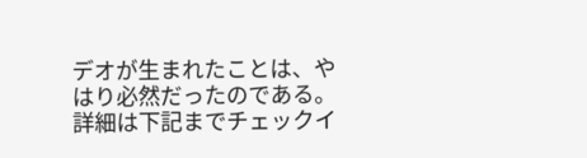デオが生まれたことは、やはり必然だったのである。詳細は下記までチェックイ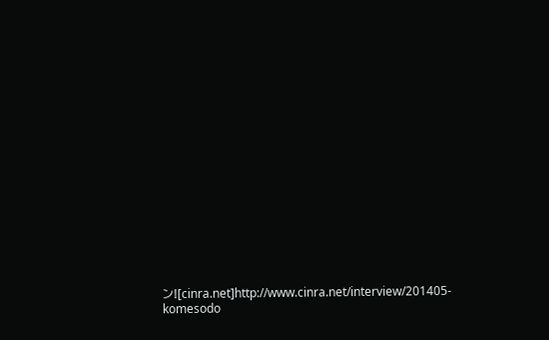ン![cinra.net]http://www.cinra.net/interview/201405-komesodo